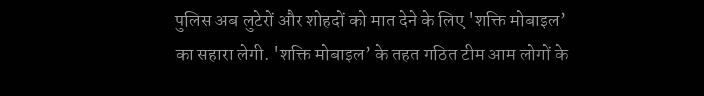पुलिस अब लुटेरों और शोहदों को मात देने के लिए 'शक्ति मोबाइल’ का सहारा लेगी. 'शक्ति मोबाइल’ के तहत गठित टीम आम लोगों के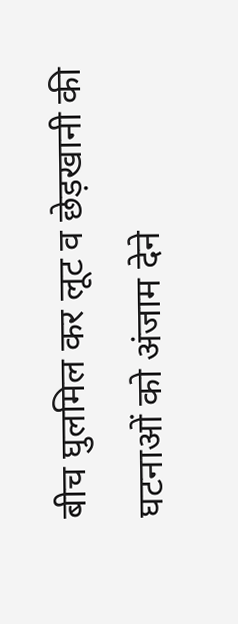बीच घुलमिल कर लूट व छेड़खानी की घटनाओं को अंजाम देने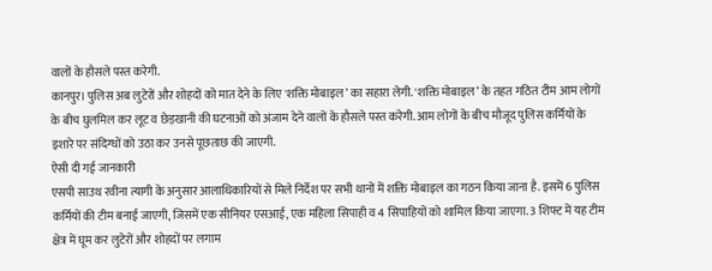वालों के हौसले पस्त करेगी.
कानपुर। पुलिस अब लुटेरों और शोहदों को मात देने के लिए 'शक्ति मोबाइल’ का सहारा लेगी. 'शक्ति मोबाइल’ के तहत गठित टीम आम लोगों के बीच घुलमिल कर लूट व छेड़खानी की घटनाओं को अंजाम देने वालों के हौसले पस्त करेगी. आम लोगों के बीच मौजूद पुलिस कर्मियों के इशारे पर संदिग्धों को उठा कर उनसे पूछताछ की जाएगी.
ऐसी दी गई जानकारी
एसपी साउथ रवीना त्यागी के अनुसार आलाधिकारियों से मिले निर्देश पर सभी थानों में शक्ति मोबाइल का गठन किया जाना है. इसमें 6 पुलिस कर्मियों की टीम बनाई जाएगी, जिसमें एक सीनियर एसआई, एक महिला सिपाही व 4 सिपाहियों को शामिल किया जाएगा. 3 शिफ्ट में यह टीम क्षेत्र में घूम कर लुटेरों और शोहदों पर लगाम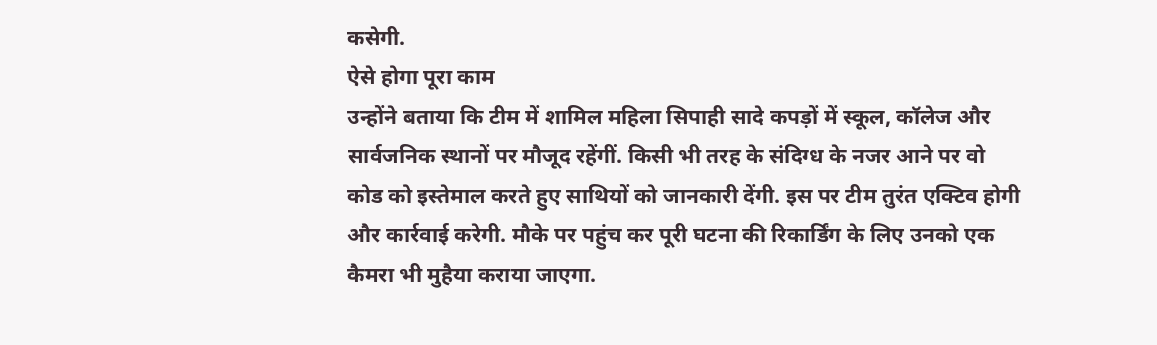कसेगी.
ऐसे होगा पूरा काम
उन्होंने बताया कि टीम में शामिल महिला सिपाही सादे कपड़ों में स्कूल, कॉलेज और सार्वजनिक स्थानों पर मौजूद रहेंगीं. किसी भी तरह के संदिग्ध के नजर आने पर वो कोड को इस्तेमाल करते हुए साथियों को जानकारी देंगी. इस पर टीम तुरंत एक्टिव होगी और कार्रवाई करेगी. मौके पर पहुंच कर पूरी घटना की रिकार्डिंग के लिए उनको एक कैमरा भी मुहैया कराया जाएगा.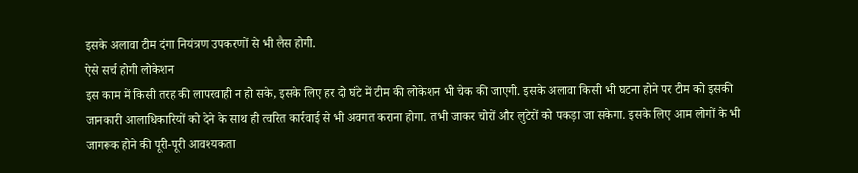इसके अलावा टीम दंगा नियंत्रण उपकरणों से भी लैस होगी.
ऐसे सर्च होगी लोकेशन
इस काम में किसी तरह की लापरवाही न हो सके, इसके लिए हर दो घंटे में टीम की लोकेशन भी चेक की जाएगी. इसके अलावा किसी भी घटना होने पर टीम को इसकी जानकारी आलाधिकारियों को देने के साथ ही त्वरित कार्रवाई से भी अवगत कराना होगा. तभी जाकर चोरों और लुटेरों को पकड़ा जा सकेगा. इसके लिए आम लोगों के भी जागरूक होने की पूरी-पूरी आवश्यकता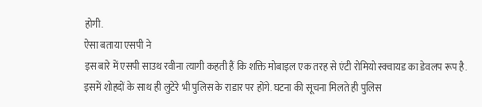होगी.
ऐसा बताया एसपी ने
इस बारे में एसपी साउथ रवीना त्यागी कहती हैं कि शक्ति मोबाइल एक तरह से एंटी रोमियो स्क्वायड का डेवलप रूप है. इसमें शोहदों के साथ ही लुटेरे भी पुलिस के राडार पर होंगे. घटना की सूचना मिलते ही पुलिस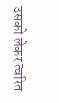उसको लेकर त्वरित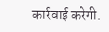कार्रवाई करेगी.